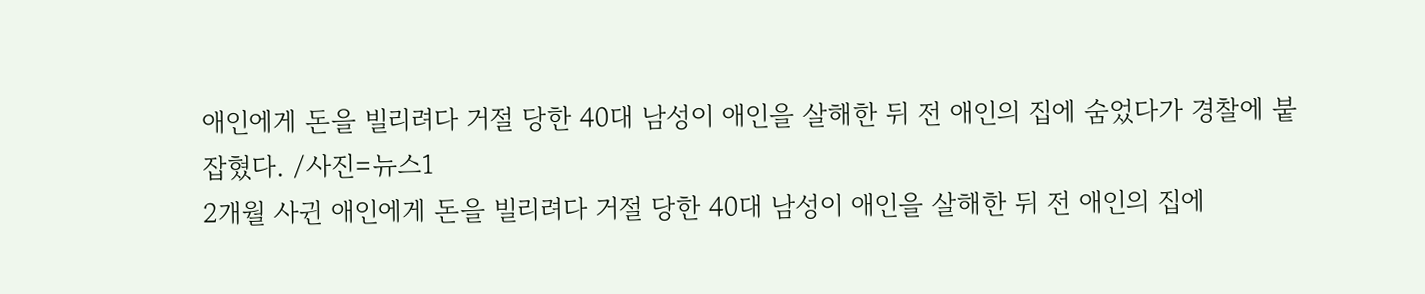애인에게 돈을 빌리려다 거절 당한 40대 남성이 애인을 살해한 뒤 전 애인의 집에 숨었다가 경찰에 붙잡혔다. /사진=뉴스1
2개월 사귄 애인에게 돈을 빌리려다 거절 당한 40대 남성이 애인을 살해한 뒤 전 애인의 집에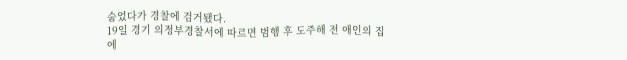숨었다가 경찰에 검거됐다.
19일 경기 의정부경찰서에 따르면 범행 후 도주해 전 애인의 집에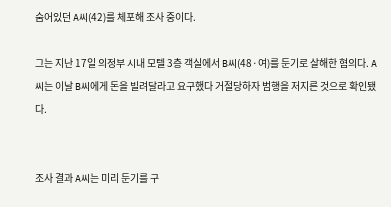숨어있던 A씨(42)를 체포해 조사 중이다.

그는 지난 17일 의정부 시내 모텔 3층 객실에서 B씨(48·여)를 둔기로 살해한 혐의다. A씨는 이날 B씨에게 돈을 빌려달라고 요구했다 거절당하자 범행을 저지른 것으로 확인됐다.


조사 결과 A씨는 미리 둔기를 구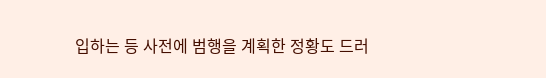입하는 등 사전에 범행을 계획한 정황도 드러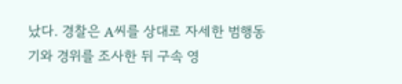났다. 경찰은 A씨를 상대로 자세한 범행동기와 경위를 조사한 뒤 구속 영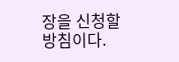장을 신청할 방침이다.